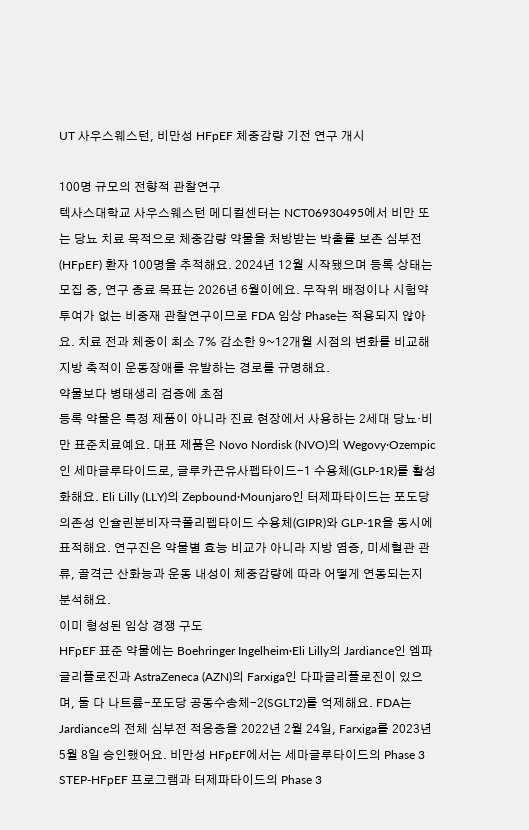UT 사우스웨스턴, 비만성 HFpEF 체중감량 기전 연구 개시

100명 규모의 전향적 관찰연구
텍사스대학교 사우스웨스턴 메디컬센터는 NCT06930495에서 비만 또는 당뇨 치료 목적으로 체중감량 약물을 처방받는 박출률 보존 심부전(HFpEF) 환자 100명을 추적해요. 2024년 12월 시작됐으며 등록 상태는 모집 중, 연구 종료 목표는 2026년 6월이에요. 무작위 배정이나 시험약 투여가 없는 비중재 관찰연구이므로 FDA 임상 Phase는 적용되지 않아요. 치료 전과 체중이 최소 7% 감소한 9~12개월 시점의 변화를 비교해 지방 축적이 운동장애를 유발하는 경로를 규명해요.
약물보다 병태생리 검증에 초점
등록 약물은 특정 제품이 아니라 진료 현장에서 사용하는 2세대 당뇨·비만 표준치료예요. 대표 제품은 Novo Nordisk (NVO)의 Wegovy·Ozempic인 세마글루타이드로, 글루카곤유사펩타이드-1 수용체(GLP-1R)를 활성화해요. Eli Lilly (LLY)의 Zepbound·Mounjaro인 터제파타이드는 포도당의존성 인슐린분비자극폴리펩타이드 수용체(GIPR)와 GLP-1R을 동시에 표적해요. 연구진은 약물별 효능 비교가 아니라 지방 염증, 미세혈관 관류, 골격근 산화능과 운동 내성이 체중감량에 따라 어떻게 연동되는지 분석해요.
이미 형성된 임상 경쟁 구도
HFpEF 표준 약물에는 Boehringer Ingelheim·Eli Lilly의 Jardiance인 엠파글리플로진과 AstraZeneca (AZN)의 Farxiga인 다파글리플로진이 있으며, 둘 다 나트륨-포도당 공동수송체-2(SGLT2)를 억제해요. FDA는 Jardiance의 전체 심부전 적응증을 2022년 2월 24일, Farxiga를 2023년 5월 8일 승인했어요. 비만성 HFpEF에서는 세마글루타이드의 Phase 3 STEP-HFpEF 프로그램과 터제파타이드의 Phase 3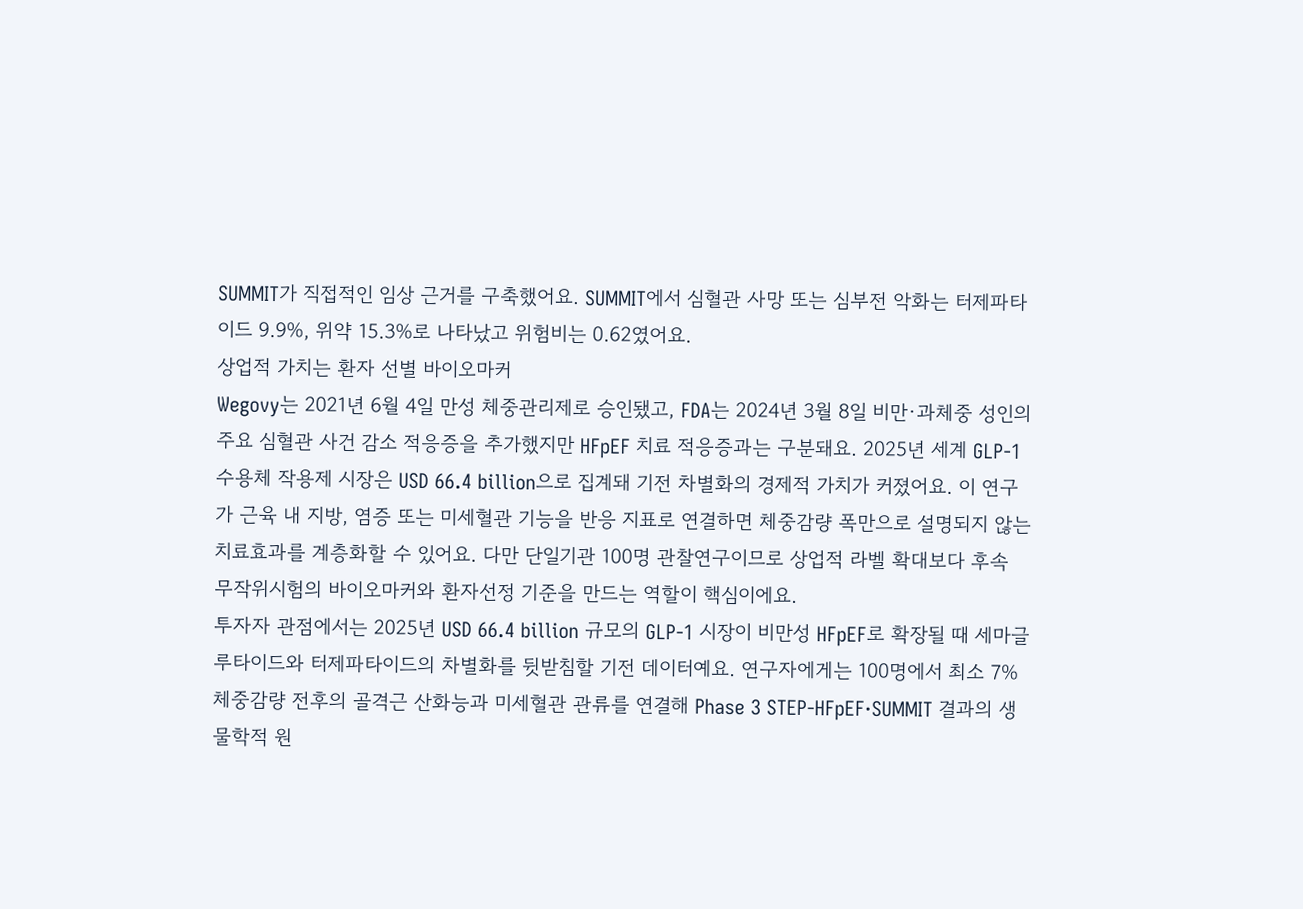SUMMIT가 직접적인 임상 근거를 구축했어요. SUMMIT에서 심혈관 사망 또는 심부전 악화는 터제파타이드 9.9%, 위약 15.3%로 나타났고 위험비는 0.62였어요.
상업적 가치는 환자 선별 바이오마커
Wegovy는 2021년 6월 4일 만성 체중관리제로 승인됐고, FDA는 2024년 3월 8일 비만·과체중 성인의 주요 심혈관 사건 감소 적응증을 추가했지만 HFpEF 치료 적응증과는 구분돼요. 2025년 세계 GLP-1 수용체 작용제 시장은 USD 66.4 billion으로 집계돼 기전 차별화의 경제적 가치가 커졌어요. 이 연구가 근육 내 지방, 염증 또는 미세혈관 기능을 반응 지표로 연결하면 체중감량 폭만으로 설명되지 않는 치료효과를 계층화할 수 있어요. 다만 단일기관 100명 관찰연구이므로 상업적 라벨 확대보다 후속 무작위시험의 바이오마커와 환자선정 기준을 만드는 역할이 핵심이에요.
투자자 관점에서는 2025년 USD 66.4 billion 규모의 GLP-1 시장이 비만성 HFpEF로 확장될 때 세마글루타이드와 터제파타이드의 차별화를 뒷받침할 기전 데이터예요. 연구자에게는 100명에서 최소 7% 체중감량 전후의 골격근 산화능과 미세혈관 관류를 연결해 Phase 3 STEP-HFpEF·SUMMIT 결과의 생물학적 원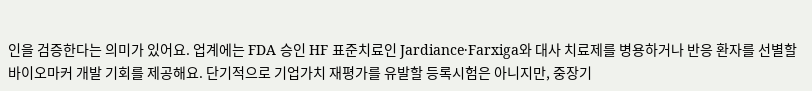인을 검증한다는 의미가 있어요. 업계에는 FDA 승인 HF 표준치료인 Jardiance·Farxiga와 대사 치료제를 병용하거나 반응 환자를 선별할 바이오마커 개발 기회를 제공해요. 단기적으로 기업가치 재평가를 유발할 등록시험은 아니지만, 중장기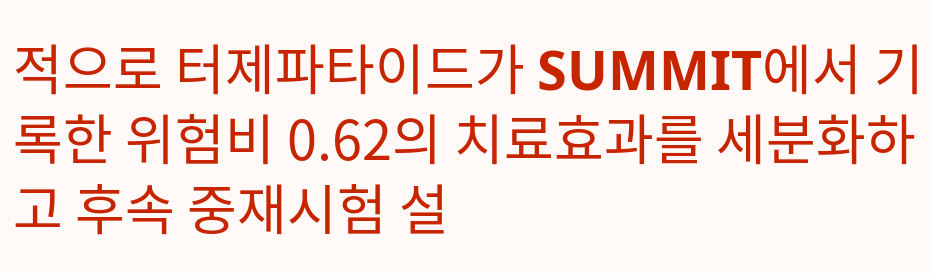적으로 터제파타이드가 SUMMIT에서 기록한 위험비 0.62의 치료효과를 세분화하고 후속 중재시험 설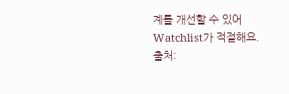계를 개선할 수 있어 Watchlist가 적절해요.
출처: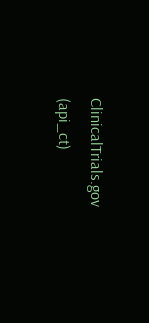ClinicalTrials.gov (api_ct)